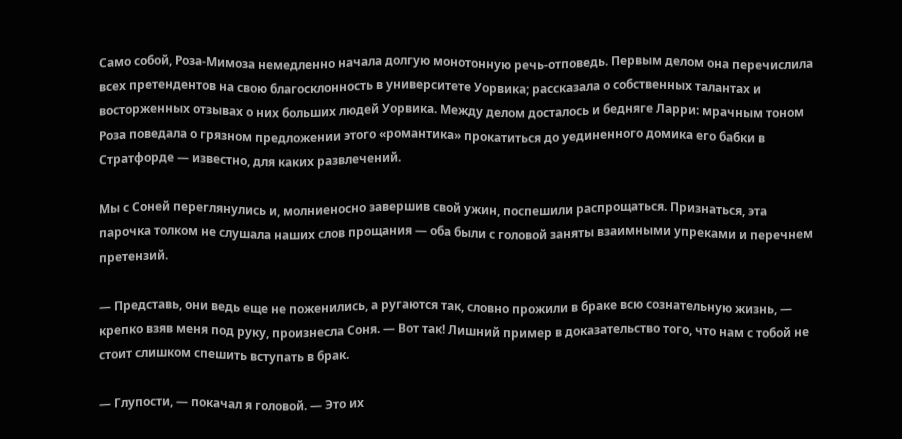Само собой, Роза-Мимоза немедленно начала долгую монотонную речь-отповедь. Первым делом она перечислила всех претендентов на свою благосклонность в университете Уорвика; рассказала о собственных талантах и восторженных отзывах о них больших людей Уорвика. Между делом досталось и бедняге Ларри: мрачным тоном Роза поведала о грязном предложении этого «романтика» прокатиться до уединенного домика его бабки в Стратфорде — известно, для каких развлечений.

Мы с Соней переглянулись и, молниеносно завершив свой ужин, поспешили распрощаться. Признаться, эта парочка толком не слушала наших слов прощания — оба были с головой заняты взаимными упреками и перечнем претензий.

— Представь, они ведь еще не поженились, а ругаются так, словно прожили в браке всю сознательную жизнь, — крепко взяв меня под руку, произнесла Соня. — Вот так! Лишний пример в доказательство того, что нам с тобой не стоит слишком спешить вступать в брак.

— Глупости, — покачал я головой. — Это их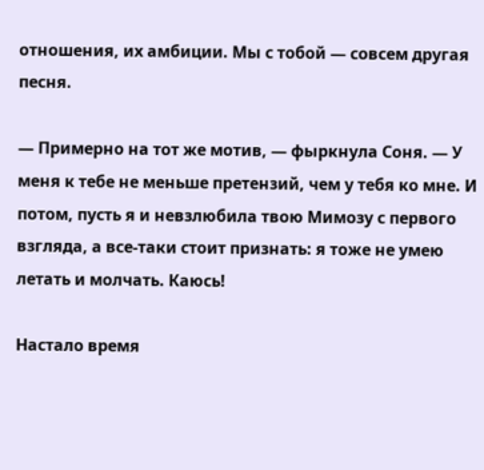отношения, их амбиции. Мы с тобой — совсем другая песня.

— Примерно на тот же мотив, — фыркнула Соня. — У меня к тебе не меньше претензий, чем у тебя ко мне. И потом, пусть я и невзлюбила твою Мимозу с первого взгляда, а все-таки стоит признать: я тоже не умею летать и молчать. Каюсь!

Настало время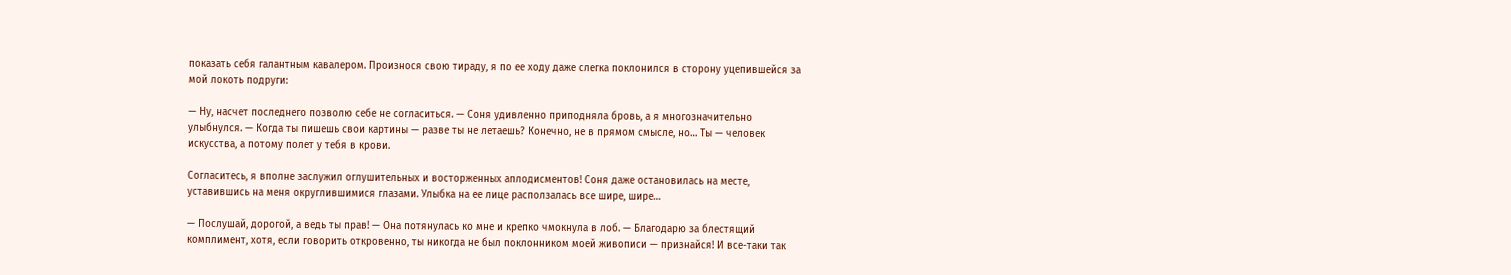показать себя галантным кавалером. Произнося свою тираду, я по ее ходу даже слегка поклонился в сторону уцепившейся за мой локоть подруги:

— Ну, насчет последнего позволю себе не согласиться. — Соня удивленно приподняла бровь, а я многозначительно улыбнулся. — Когда ты пишешь свои картины — разве ты не летаешь? Конечно, не в прямом смысле, но… Ты — человек искусства, а потому полет у тебя в крови.

Согласитесь, я вполне заслужил оглушительных и восторженных аплодисментов! Соня даже остановилась на месте, уставившись на меня округлившимися глазами. Улыбка на ее лице расползалась все шире, шире…

— Послушай, дорогой, а ведь ты прав! — Она потянулась ко мне и крепко чмокнула в лоб. — Благодарю за блестящий комплимент, хотя, если говорить откровенно, ты никогда не был поклонником моей живописи — признайся! И все-таки так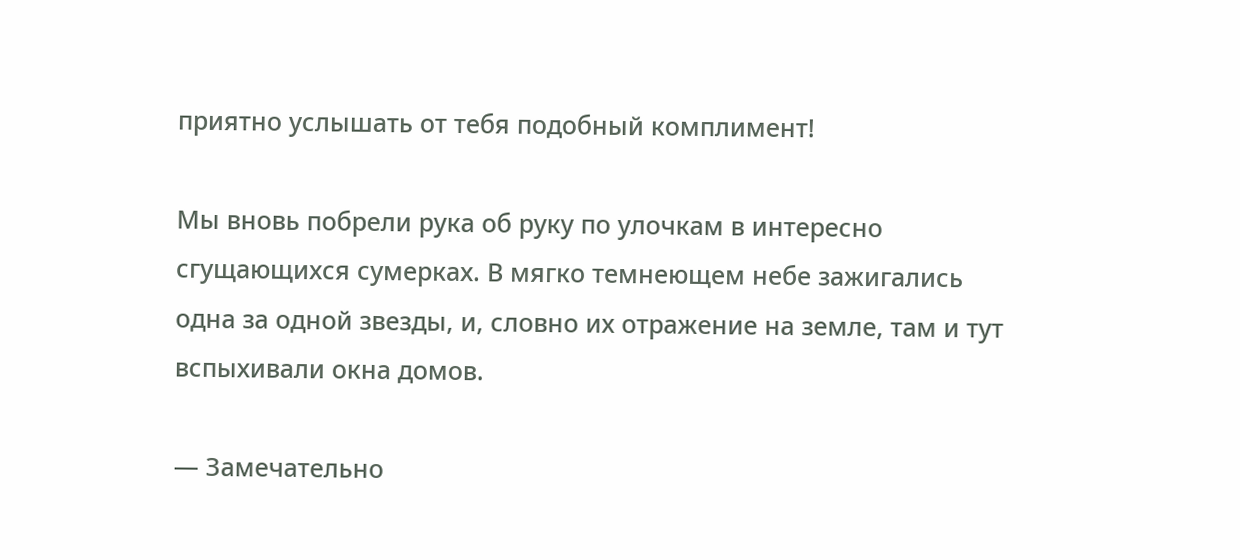приятно услышать от тебя подобный комплимент!

Мы вновь побрели рука об руку по улочкам в интересно сгущающихся сумерках. В мягко темнеющем небе зажигались одна за одной звезды, и, словно их отражение на земле, там и тут вспыхивали окна домов.

— Замечательно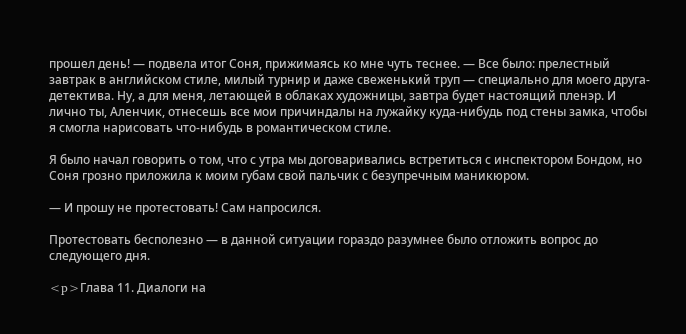прошел день! — подвела итог Соня, прижимаясь ко мне чуть теснее. — Все было: прелестный завтрак в английском стиле, милый турнир и даже свеженький труп — специально для моего друга-детектива. Ну, а для меня, летающей в облаках художницы, завтра будет настоящий пленэр. И лично ты, Аленчик, отнесешь все мои причиндалы на лужайку куда-нибудь под стены замка, чтобы я смогла нарисовать что-нибудь в романтическом стиле.

Я было начал говорить о том, что с утра мы договаривались встретиться с инспектором Бондом, но Соня грозно приложила к моим губам свой пальчик с безупречным маникюром.

— И прошу не протестовать! Сам напросился.

Протестовать бесполезно — в данной ситуации гораздо разумнее было отложить вопрос до следующего дня.

<p>Глава 11. Диалоги на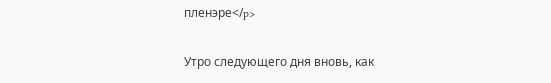пленэре</p>

Утро следующего дня вновь, как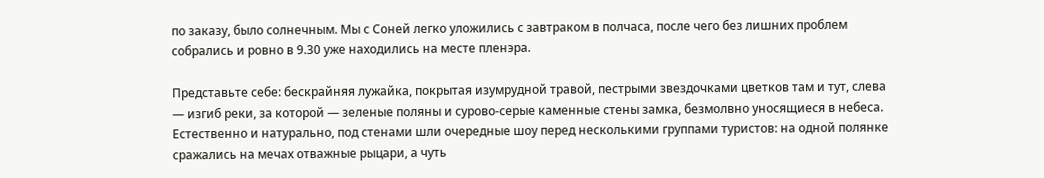по заказу, было солнечным. Мы с Соней легко уложились с завтраком в полчаса, после чего без лишних проблем собрались и ровно в 9.30 уже находились на месте пленэра.

Представьте себе: бескрайняя лужайка, покрытая изумрудной травой, пестрыми звездочками цветков там и тут, слева — изгиб реки, за которой — зеленые поляны и сурово-серые каменные стены замка, безмолвно уносящиеся в небеса. Естественно и натурально, под стенами шли очередные шоу перед несколькими группами туристов: на одной полянке сражались на мечах отважные рыцари, а чуть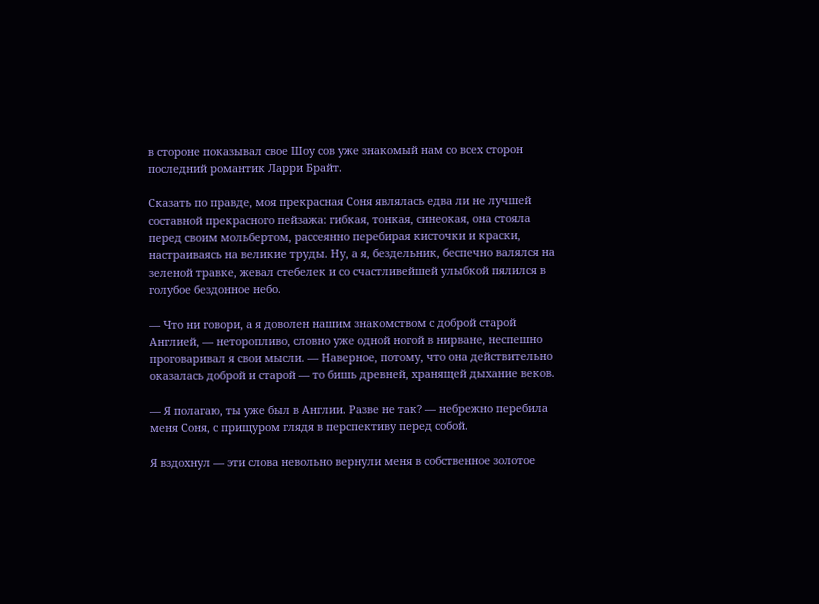в стороне показывал свое Шоу сов уже знакомый нам со всех сторон последний романтик Ларри Брайт.

Сказать по правде, моя прекрасная Соня являлась едва ли не лучшей составной прекрасного пейзажа: гибкая, тонкая, синеокая, она стояла перед своим мольбертом, рассеянно перебирая кисточки и краски, настраиваясь на великие труды. Ну, а я, бездельник, беспечно валялся на зеленой травке, жевал стебелек и со счастливейшей улыбкой пялился в голубое бездонное небо.

— Что ни говори, а я доволен нашим знакомством с доброй старой Англией, — неторопливо, словно уже одной ногой в нирване, неспешно проговаривал я свои мысли. — Наверное, потому, что она действительно оказалась доброй и старой — то бишь древней, хранящей дыхание веков.

— Я полагаю, ты уже был в Англии. Разве не так? — небрежно перебила меня Соня, с прищуром глядя в перспективу перед собой.

Я вздохнул — эти слова невольно вернули меня в собственное золотое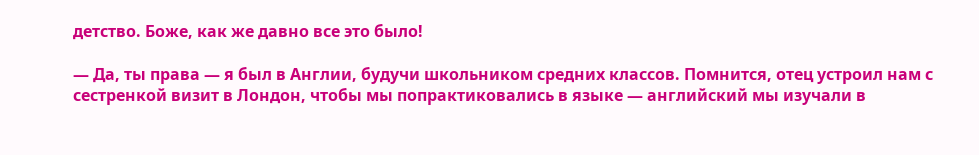детство. Боже, как же давно все это было!

— Да, ты права — я был в Англии, будучи школьником средних классов. Помнится, отец устроил нам с сестренкой визит в Лондон, чтобы мы попрактиковались в языке — английский мы изучали в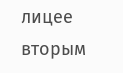лицее вторым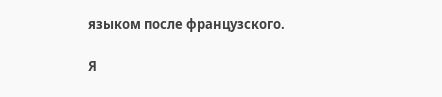языком после французского.

Я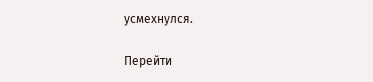усмехнулся.

Перейти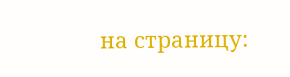на страницу: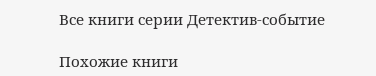Все книги серии Детектив-событие

Похожие книги